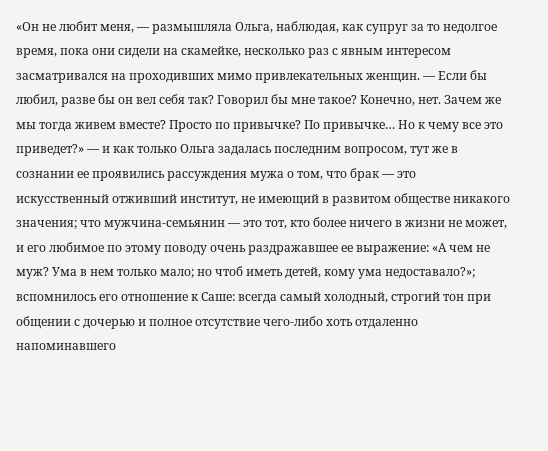«Он не любит меня, — размышляла Ольга, наблюдая, как супруг за то недолгое время, пока они сидели на скамейке, несколько раз с явным интересом засматривался на проходивших мимо привлекательных женщин. — Если бы любил, разве бы он вел себя так? Говорил бы мне такое? Конечно, нет. Зачем же мы тогда живем вместе? Просто по привычке? По привычке… Но к чему все это приведет?» — и как только Ольга задалась последним вопросом, тут же в сознании ее проявились рассуждения мужа о том, что брак — это искусственный отживший институт, не имеющий в развитом обществе никакого значения; что мужчина-семьянин — это тот, кто более ничего в жизни не может, и его любимое по этому поводу очень раздражавшее ее выражение: «А чем не муж? Ума в нем только мало; но чтоб иметь детей, кому ума недоставало?»; вспомнилось его отношение к Саше: всегда самый холодный, строгий тон при общении с дочерью и полное отсутствие чего-либо хоть отдаленно напоминавшего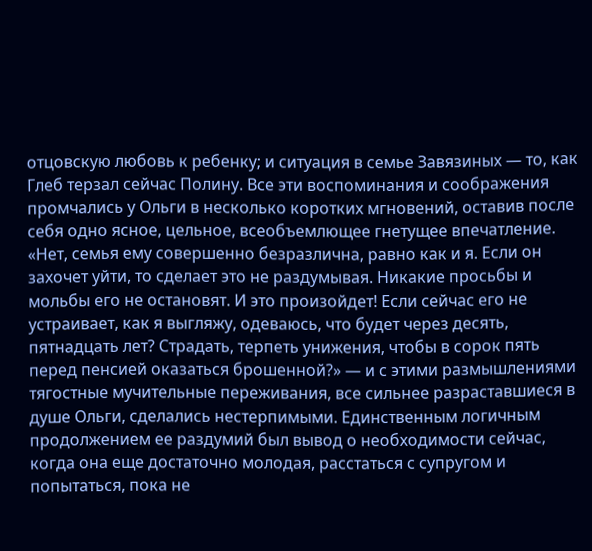отцовскую любовь к ребенку; и ситуация в семье Завязиных — то, как Глеб терзал сейчас Полину. Все эти воспоминания и соображения промчались у Ольги в несколько коротких мгновений, оставив после себя одно ясное, цельное, всеобъемлющее гнетущее впечатление. «Нет, семья ему совершенно безразлична, равно как и я. Если он захочет уйти, то сделает это не раздумывая. Никакие просьбы и мольбы его не остановят. И это произойдет! Если сейчас его не устраивает, как я выгляжу, одеваюсь, что будет через десять, пятнадцать лет? Страдать, терпеть унижения, чтобы в сорок пять перед пенсией оказаться брошенной?» — и с этими размышлениями тягостные мучительные переживания, все сильнее разраставшиеся в душе Ольги, сделались нестерпимыми. Единственным логичным продолжением ее раздумий был вывод о необходимости сейчас, когда она еще достаточно молодая, расстаться с супругом и попытаться, пока не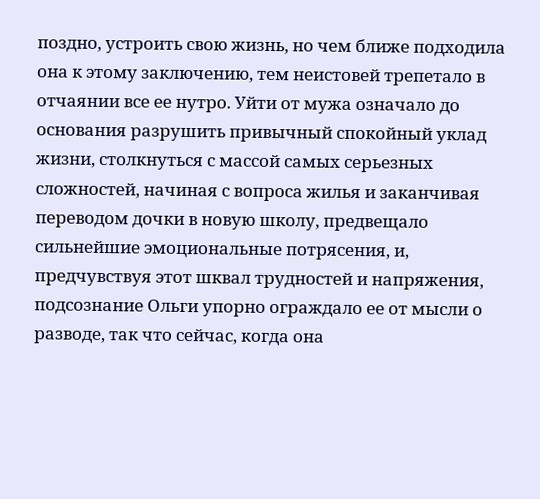поздно, устроить свою жизнь, но чем ближе подходила она к этому заключению, тем неистовей трепетало в отчаянии все ее нутро. Уйти от мужа означало до основания разрушить привычный спокойный уклад жизни, столкнуться с массой самых серьезных сложностей, начиная с вопроса жилья и заканчивая переводом дочки в новую школу, предвещало сильнейшие эмоциональные потрясения, и, предчувствуя этот шквал трудностей и напряжения, подсознание Ольги упорно ограждало ее от мысли о разводе, так что сейчас, когда она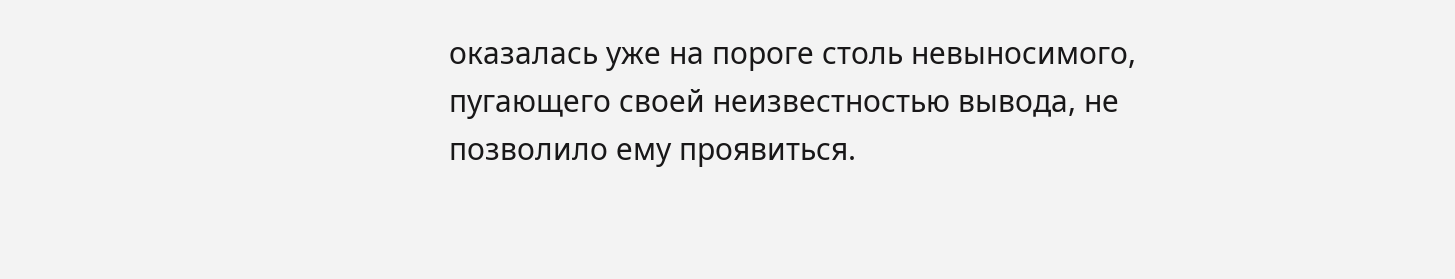оказалась уже на пороге столь невыносимого, пугающего своей неизвестностью вывода, не позволило ему проявиться.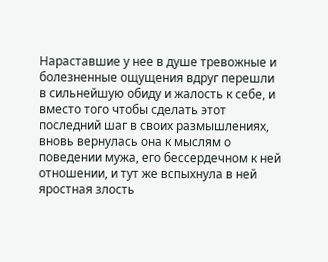Нараставшие у нее в душе тревожные и болезненные ощущения вдруг перешли в сильнейшую обиду и жалость к себе, и вместо того чтобы сделать этот последний шаг в своих размышлениях, вновь вернулась она к мыслям о поведении мужа, его бессердечном к ней отношении, и тут же вспыхнула в ней яростная злость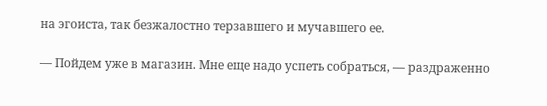на эгоиста, так безжалостно терзавшего и мучавшего ее.

— Пойдем уже в магазин. Мне еще надо успеть собраться, — раздраженно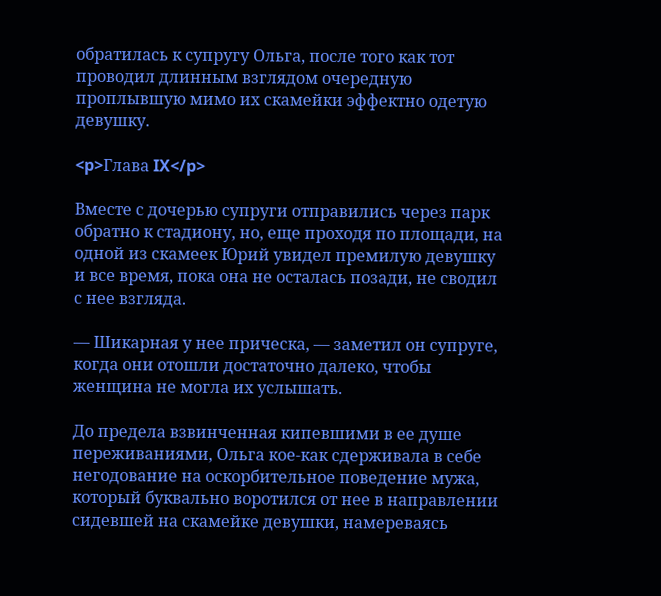обратилась к супругу Ольга, после того как тот проводил длинным взглядом очередную проплывшую мимо их скамейки эффектно одетую девушку.

<p>Глава IX</p>

Вместе с дочерью супруги отправились через парк обратно к стадиону, но, еще проходя по площади, на одной из скамеек Юрий увидел премилую девушку и все время, пока она не осталась позади, не сводил с нее взгляда.

— Шикарная у нее прическа, — заметил он супруге, когда они отошли достаточно далеко, чтобы женщина не могла их услышать.

До предела взвинченная кипевшими в ее душе переживаниями, Ольга кое-как сдерживала в себе негодование на оскорбительное поведение мужа, который буквально воротился от нее в направлении сидевшей на скамейке девушки, намереваясь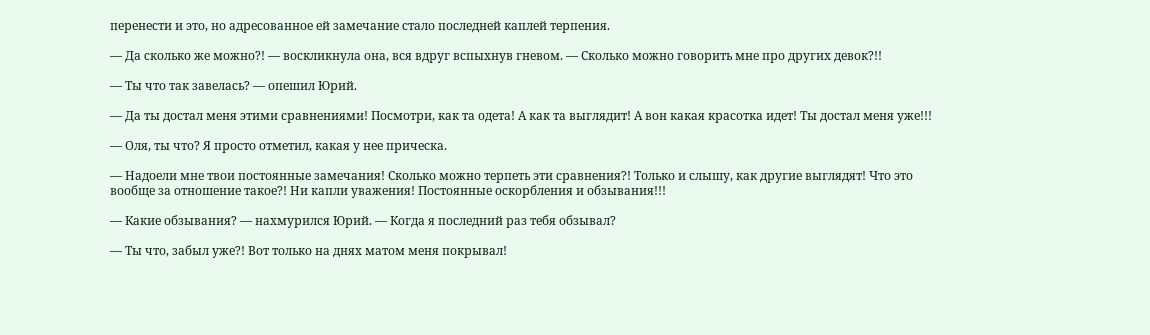перенести и это, но адресованное ей замечание стало последней каплей терпения.

— Да сколько же можно?! — воскликнула она, вся вдруг вспыхнув гневом. — Сколько можно говорить мне про других девок?!!

— Ты что так завелась? — опешил Юрий.

— Да ты достал меня этими сравнениями! Посмотри, как та одета! А как та выглядит! А вон какая красотка идет! Ты достал меня уже!!!

— Оля, ты что? Я просто отметил, какая у нее прическа.

— Надоели мне твои постоянные замечания! Сколько можно терпеть эти сравнения?! Только и слышу, как другие выглядят! Что это вообще за отношение такое?! Ни капли уважения! Постоянные оскорбления и обзывания!!!

— Какие обзывания? — нахмурился Юрий. — Когда я последний раз тебя обзывал?

— Ты что, забыл уже?! Вот только на днях матом меня покрывал!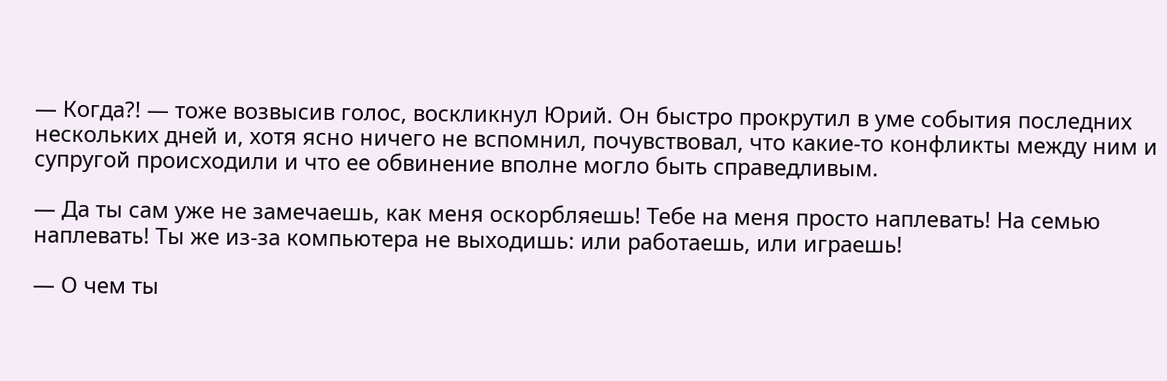— Когда?! — тоже возвысив голос, воскликнул Юрий. Он быстро прокрутил в уме события последних нескольких дней и, хотя ясно ничего не вспомнил, почувствовал, что какие-то конфликты между ним и супругой происходили и что ее обвинение вполне могло быть справедливым.

— Да ты сам уже не замечаешь, как меня оскорбляешь! Тебе на меня просто наплевать! На семью наплевать! Ты же из-за компьютера не выходишь: или работаешь, или играешь!

— О чем ты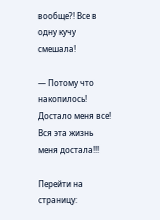вообще?! Все в одну кучу смешала!

— Потому что накопилось! Достало меня все! Вся эта жизнь меня достала!!!

Перейти на страницу: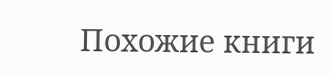Похожие книги